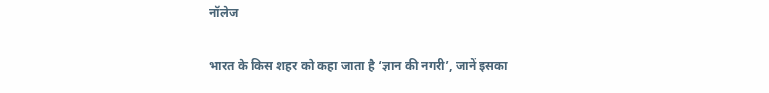नॉलेज

भारत के किस शहर को कहा जाता है ‘ज्ञान की नगरी’, जानें इसका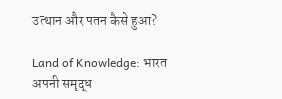उत्थान और पतन कैसे हुआ?

Land of Knowledge: भारत अपनी समृद्ध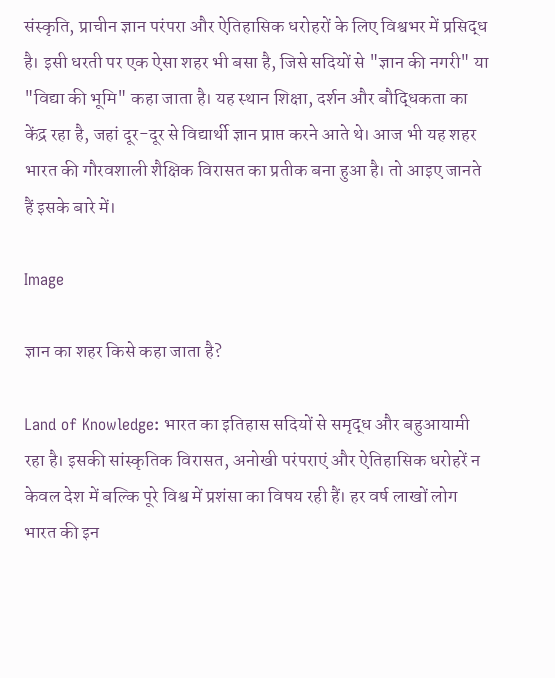संस्कृति, प्राचीन ज्ञान परंपरा और ऐतिहासिक धरोहरों के लिए विश्वभर में प्रसिद्ध है। इसी धरती पर एक ऐसा शहर भी बसा है, जिसे सदियों से "ज्ञान की नगरी" या "विद्या की भूमि" कहा जाता है। यह स्थान शिक्षा, दर्शन और बौद्धिकता का केंद्र रहा है, जहां दूर-दूर से विद्यार्थी ज्ञान प्राप्त करने आते थे। आज भी यह शहर भारत की गौरवशाली शैक्षिक विरासत का प्रतीक बना हुआ है। तो आइए जानते हैं इसके बारे में।

Image

ज्ञान का शहर किसे कहा जाता है?

Land of Knowledge: भारत का इतिहास सदियों से समृद्ध और बहुआयामी रहा है। इसकी सांस्कृतिक विरासत, अनोखी परंपराएं और ऐतिहासिक धरोहरें न केवल देश में बल्कि पूरे विश्व में प्रशंसा का विषय रही हैं। हर वर्ष लाखों लोग भारत की इन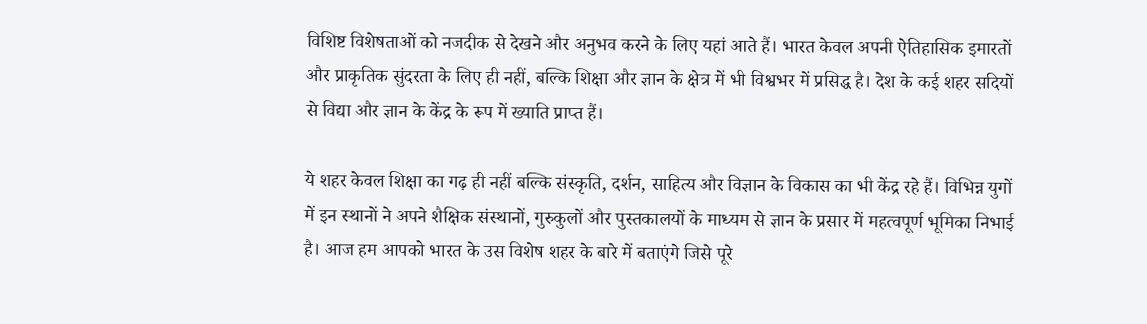विशिष्ट विशेषताओं को नजदीक से देखने और अनुभव करने के लिए यहां आते हैं। भारत केवल अपनी ऐतिहासिक इमारतों और प्राकृतिक सुंदरता के लिए ही नहीं, बल्कि शिक्षा और ज्ञान के क्षेत्र में भी विश्वभर में प्रसिद्ध है। देश के कई शहर सदियों से विद्या और ज्ञान के केंद्र के रूप में ख्याति प्राप्त हैं।

ये शहर केवल शिक्षा का गढ़ ही नहीं बल्कि संस्कृति, दर्शन, साहित्य और विज्ञान के विकास का भी केंद्र रहे हैं। विभिन्न युगों में इन स्थानों ने अपने शैक्षिक संस्थानों, गुरुकुलों और पुस्तकालयों के माध्यम से ज्ञान के प्रसार में महत्वपूर्ण भूमिका निभाई है। आज हम आपको भारत के उस विशेष शहर के बारे में बताएंगे जिसे पूरे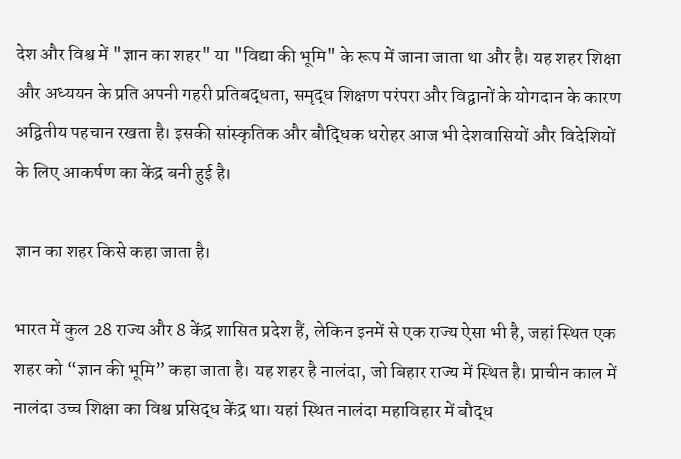देश और विश्व में "ज्ञान का शहर" या "विद्या की भूमि" के रूप में जाना जाता था और है। यह शहर शिक्षा और अध्ययन के प्रति अपनी गहरी प्रतिबद्धता, समृद्ध शिक्षण परंपरा और विद्वानों के योगदान के कारण अद्वितीय पहचान रखता है। इसकी सांस्कृतिक और बौद्धिक धरोहर आज भी देशवासियों और विदेशियों के लिए आकर्षण का केंद्र बनी हुई है।

ज्ञान का शहर किसे कहा जाता है।

भारत में कुल 28 राज्य और 8 केंद्र शासित प्रदेश हैं, लेकिन इनमें से एक राज्य ऐसा भी है, जहां स्थित एक शहर को “ज्ञान की भूमि” कहा जाता है। यह शहर है नालंदा, जो बिहार राज्य में स्थित है। प्राचीन काल में नालंदा उच्च शिक्षा का विश्व प्रसिद्ध केंद्र था। यहां स्थित नालंदा महाविहार में बौद्ध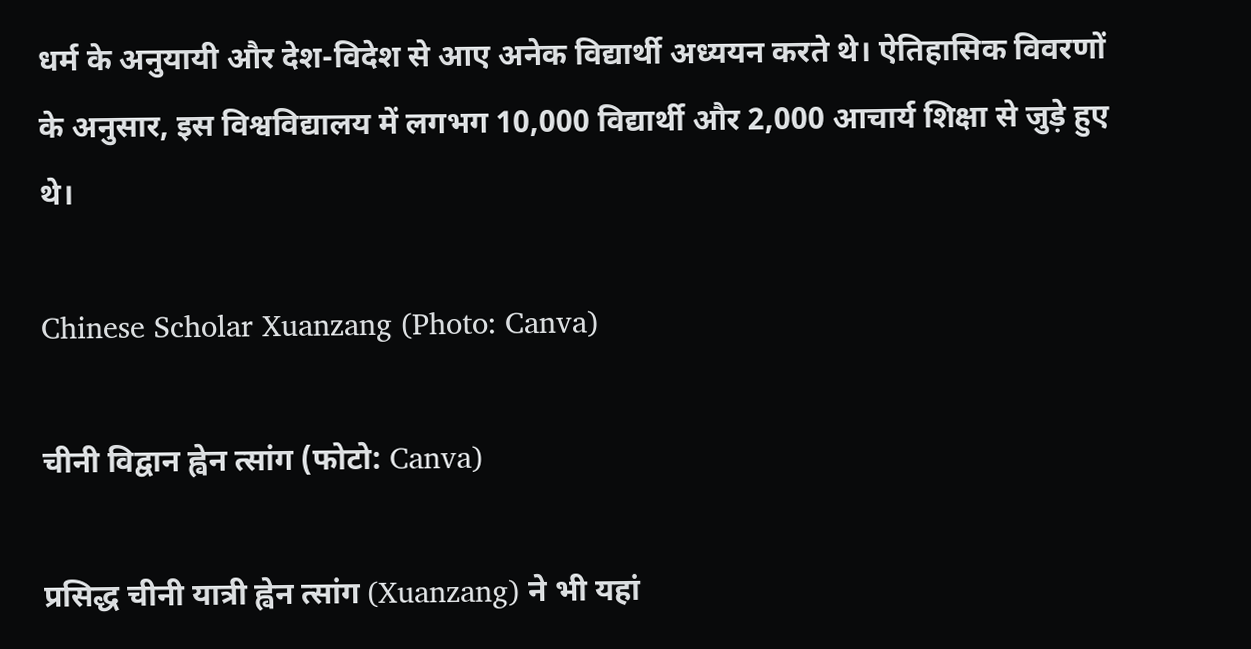धर्म के अनुयायी और देश-विदेश से आए अनेक विद्यार्थी अध्ययन करते थे। ऐतिहासिक विवरणों के अनुसार, इस विश्वविद्यालय में लगभग 10,000 विद्यार्थी और 2,000 आचार्य शिक्षा से जुड़े हुए थे।

Chinese Scholar Xuanzang (Photo: Canva)

चीनी विद्वान ह्वेन त्सांग (फोटो: Canva)

प्रसिद्ध चीनी यात्री ह्वेन त्सांग (Xuanzang) ने भी यहां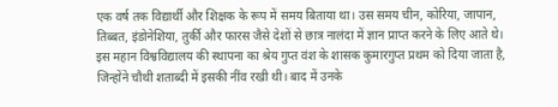एक वर्ष तक विद्यार्थी और शिक्षक के रूप में समय बिताया था। उस समय चीन, कोरिया, जापान, तिब्बत, इंडोनेशिया, तुर्की और फारस जैसे देशों से छात्र नालंदा में ज्ञान प्राप्त करने के लिए आते थे। इस महान विश्वविद्यालय की स्थापना का श्रेय गुप्त वंश के शासक कुमारगुप्त प्रथम को दिया जाता है, जिन्होंने चौथी शताब्दी में इसकी नींव रखी थी। बाद में उनके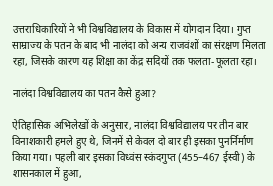उत्तराधिकारियों ने भी विश्वविद्यालय के विकास में योगदान दिया। गुप्त साम्राज्य के पतन के बाद भी नालंदा को अन्य राजवंशों का संरक्षण मिलता रहा, जिसके कारण यह शिक्षा का केंद्र सदियों तक फलता-फूलता रहा।

नालंदा विश्वविद्यालय का पतन कैसे हुआ?

ऐतिहासिक अभिलेखों के अनुसार, नालंदा विश्वविद्यालय पर तीन बार विनाशकारी हमले हुए थे, जिनमें से केवल दो बार ही इसका पुनर्निर्माण किया गया। पहली बार इसका विध्वंस स्कंदगुप्त (455–467 ईस्वी) के शासनकाल में हुआ,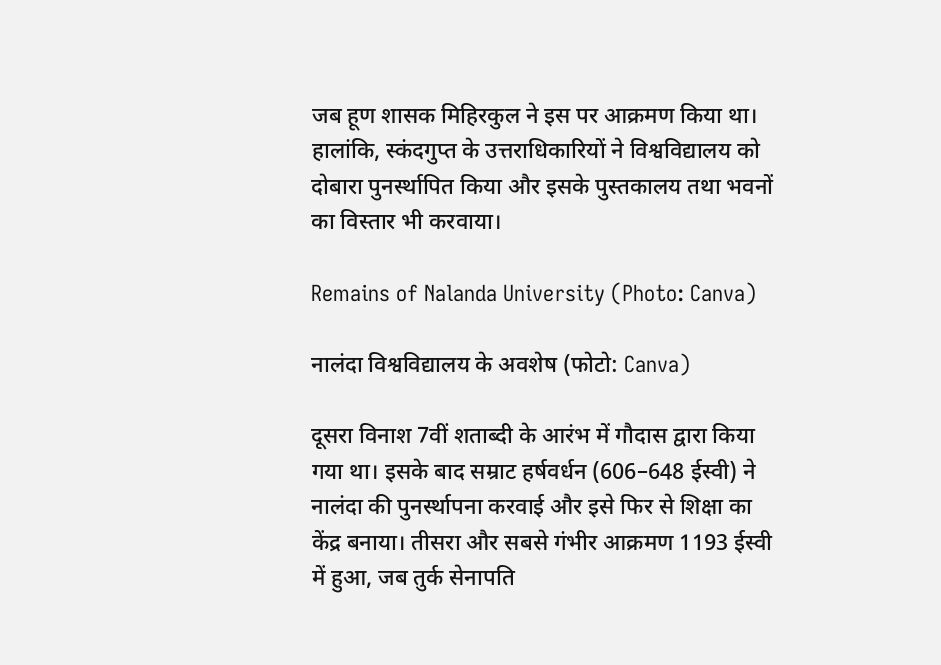जब हूण शासक मिहिरकुल ने इस पर आक्रमण किया था। हालांकि, स्कंदगुप्त के उत्तराधिकारियों ने विश्वविद्यालय को दोबारा पुनर्स्थापित किया और इसके पुस्तकालय तथा भवनों का विस्तार भी करवाया।

Remains of Nalanda University (Photo: Canva)

नालंदा विश्वविद्यालय के अवशेष (फोटो: Canva)

दूसरा विनाश 7वीं शताब्दी के आरंभ में गौदास द्वारा किया गया था। इसके बाद सम्राट हर्षवर्धन (606–648 ईस्वी) ने नालंदा की पुनर्स्थापना करवाई और इसे फिर से शिक्षा का केंद्र बनाया। तीसरा और सबसे गंभीर आक्रमण 1193 ईस्वी में हुआ, जब तुर्क सेनापति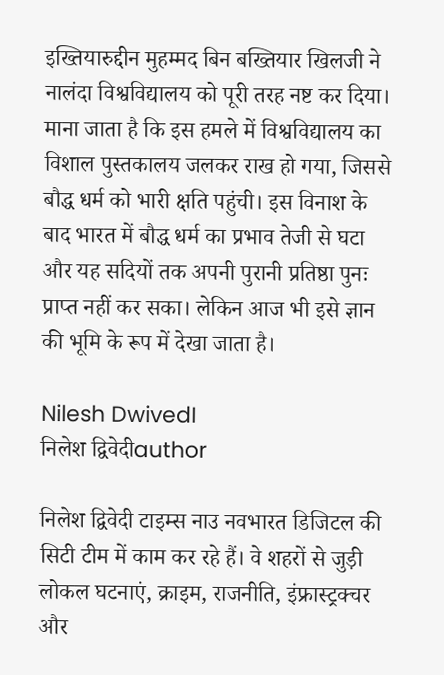इख्तियारुद्दीन मुहम्मद बिन बख्तियार खिलजी ने नालंदा विश्वविद्यालय को पूरी तरह नष्ट कर दिया। माना जाता है कि इस हमले में विश्वविद्यालय का विशाल पुस्तकालय जलकर राख हो गया, जिससे बौद्ध धर्म को भारी क्षति पहुंची। इस विनाश के बाद भारत में बौद्ध धर्म का प्रभाव तेजी से घटा और यह सदियों तक अपनी पुरानी प्रतिष्ठा पुनः प्राप्त नहीं कर सका। लेकिन आज भी इसे ज्ञान की भूमि के रूप में देखा जाता है।

Nilesh DwivedI
निलेश द्विवेदीauthor

निलेश द्विवेदी टाइम्स नाउ नवभारत डिजिटल की सिटी टीम में काम कर रहे हैं। वे शहरों से जुड़ी लोकल घटनाएं, क्राइम, राजनीति, इंफ्रास्ट्रक्चर और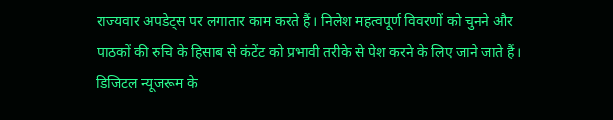राज्यवार अपडेट्स पर लगातार काम करते हैं। निलेश महत्वपूर्ण विवरणों को चुनने और पाठकों की रुचि के हिसाब से कंटेंट को प्रभावी तरीके से पेश करने के लिए जाने जाते हैं। डिजिटल न्यूजरूम के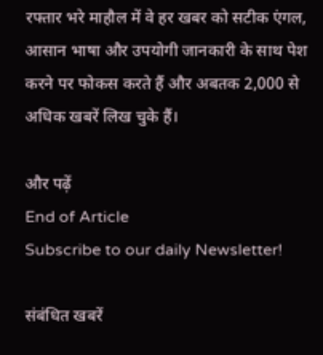रफ्तार भरे माहौल में वे हर खबर को सटीक एंगल, आसान भाषा और उपयोगी जानकारी के साथ पेश करने पर फोकस करते हैं और अबतक 2,000 से अधिक खबरें लिख चुके हैं।

और पढ़ें
End of Article
Subscribe to our daily Newsletter!

संबंधित खबरें